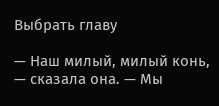Выбрать главу

— Наш милый, милый конь, — сказала она. — Мы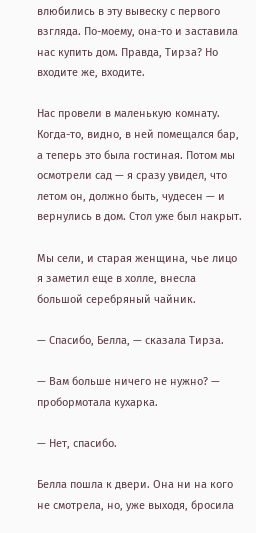влюбились в эту вывеску с первого взгляда. По-моему, она-то и заставила нас купить дом. Правда, Тирза? Но входите же, входите.

Нас провели в маленькую комнату. Когда-то, видно, в ней помещался бар, а теперь это была гостиная. Потом мы осмотрели сад — я сразу увидел, что летом он, должно быть, чудесен — и вернулись в дом. Стол уже был накрыт.

Мы сели, и старая женщина, чье лицо я заметил еще в холле, внесла большой серебряный чайник.

— Спасибо, Белла, — сказала Тирза.

— Вам больше ничего не нужно? — пробормотала кухарка.

— Нет, спасибо.

Белла пошла к двери. Она ни на кого не смотрела, но, уже выходя, бросила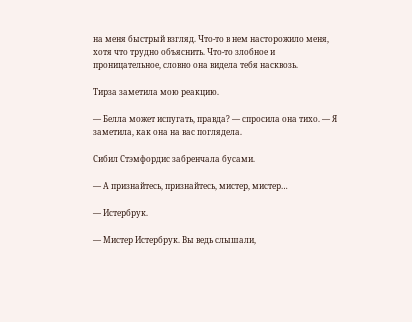на меня быстрый взгляд. Что-то в нем насторожило меня, хотя что трудно объяснить. Что-то злобное и проницательное, словно она видела тебя насквозь.

Тирза заметила мою реакцию.

— Белла может испугать, правда? — спросила она тихо. — Я заметила, как она на вас поглядела.

Сибил Стэмфордис забренчала бусами.

— А признайтесь, признайтесь, мистер, мистер…

— Истербрук.

— Мистер Истербрук. Вы ведь слышали,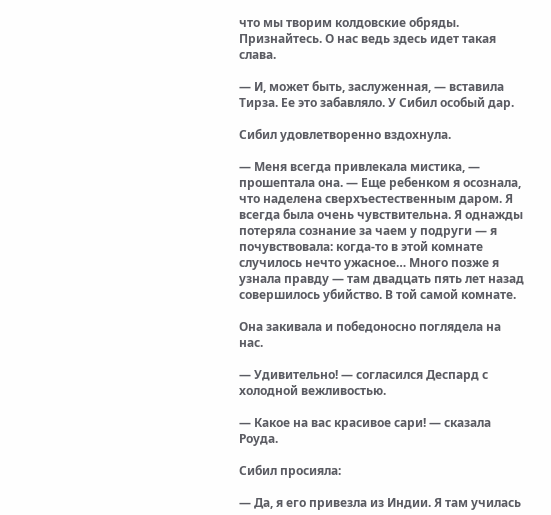что мы творим колдовские обряды. Признайтесь. О нас ведь здесь идет такая слава.

— И, может быть, заслуженная, — вставила Тирза. Ее это забавляло. У Сибил особый дар.

Сибил удовлетворенно вздохнула.

— Меня всегда привлекала мистика, — прошептала она. — Еще ребенком я осознала, что наделена сверхъестественным даром. Я всегда была очень чувствительна. Я однажды потеряла сознание за чаем у подруги — я почувствовала: когда-то в этой комнате случилось нечто ужасное… Много позже я узнала правду — там двадцать пять лет назад совершилось убийство. В той самой комнате.

Она закивала и победоносно поглядела на нас.

— Удивительно! — согласился Деспард с холодной вежливостью.

— Какое на вас красивое сари! — сказала Роуда.

Сибил просияла:

— Да, я его привезла из Индии. Я там училась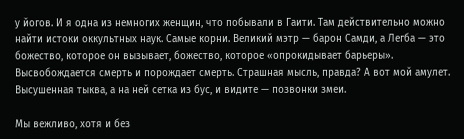у йогов. И я одна из немногих женщин, что побывали в Гаити. Там действительно можно найти истоки оккультных наук. Самые корни. Великий мэтр — барон Самди, а Легба — это божество, которое он вызывает, божество, которое «опрокидывает барьеры». Высвобождается смерть и порождает смерть. Страшная мысль, правда? А вот мой амулет. Высушенная тыква, а на ней сетка из бус, и видите — позвонки змеи.

Мы вежливо, хотя и без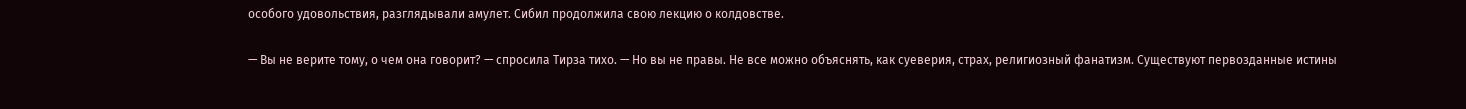особого удовольствия, разглядывали амулет. Сибил продолжила свою лекцию о колдовстве.

— Вы не верите тому, о чем она говорит? — спросила Тирза тихо. — Но вы не правы. Не все можно объяснять, как суеверия, страх, религиозный фанатизм. Существуют первозданные истины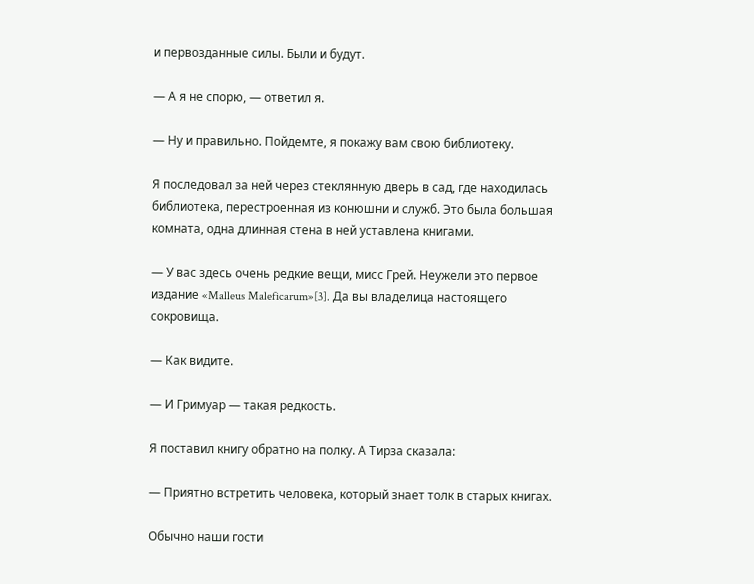и первозданные силы. Были и будут.

— А я не спорю, — ответил я.

— Ну и правильно. Пойдемте, я покажу вам свою библиотеку.

Я последовал за ней через стеклянную дверь в сад, где находилась библиотека, перестроенная из конюшни и служб. Это была большая комната, одна длинная стена в ней уставлена книгами.

— У вас здесь очень редкие вещи, мисс Грей. Неужели это первое издание «Malleus Maleficarum»[3]. Да вы владелица настоящего сокровища.

— Как видите.

— И Гримуар — такая редкость.

Я поставил книгу обратно на полку. А Тирза сказала:

— Приятно встретить человека, который знает толк в старых книгах.

Обычно наши гости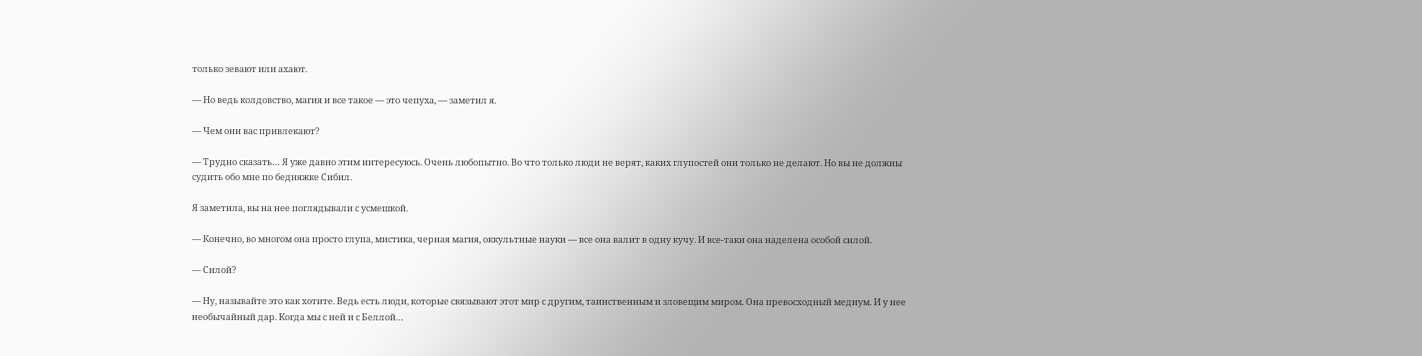только зевают или ахают.

— Но ведь колдовство, магия и все такое — это чепуха, — заметил я.

— Чем они вас привлекают?

— Трудно сказать… Я уже давно этим интересуюсь. Очень любопытно. Во что только люди не верят, каких глупостей они только не делают. Но вы не должны судить обо мне по бедняжке Сибил.

Я заметила, вы на нее поглядывали с усмешкой.

— Конечно, во многом она просто глупа, мистика, черная магия, оккультные науки — все она валит в одну кучу. И все-таки она наделена особой силой.

— Силой?

— Ну, называйте это как хотите. Ведь есть люди, которые связывают этот мир с другим, таинственным и зловещим миром. Она превосходный медиум. И у нее необычайный дар. Когда мы с ней и с Беллой…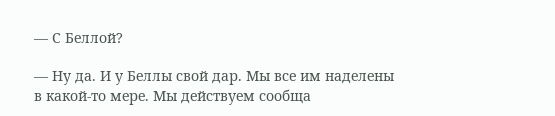— С Беллой?

— Ну да. И у Беллы свой дар. Мы все им наделены в какой-то мере. Мы действуем сообща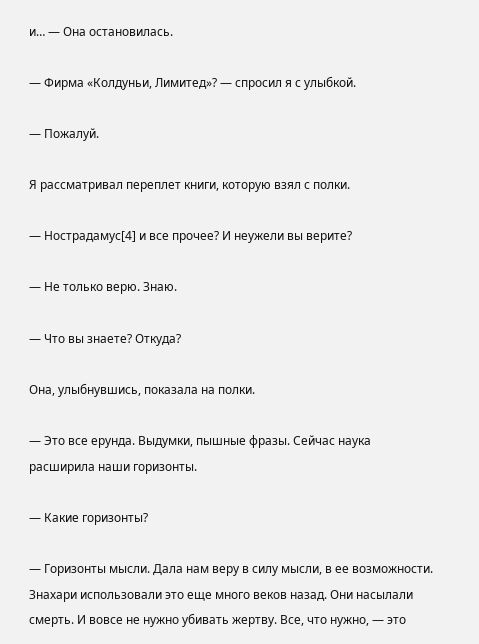и… — Она остановилась.

— Фирма «Колдуньи, Лимитед»? — спросил я с улыбкой.

— Пожалуй.

Я рассматривал переплет книги, которую взял с полки.

— Нострадамус[4] и все прочее? И неужели вы верите?

— Не только верю. Знаю.

— Что вы знаете? Откуда?

Она, улыбнувшись, показала на полки.

— Это все ерунда. Выдумки, пышные фразы. Сейчас наука расширила наши горизонты.

— Какие горизонты?

— Горизонты мысли. Дала нам веру в силу мысли, в ее возможности. Знахари использовали это еще много веков назад. Они насылали смерть. И вовсе не нужно убивать жертву. Все, что нужно, — это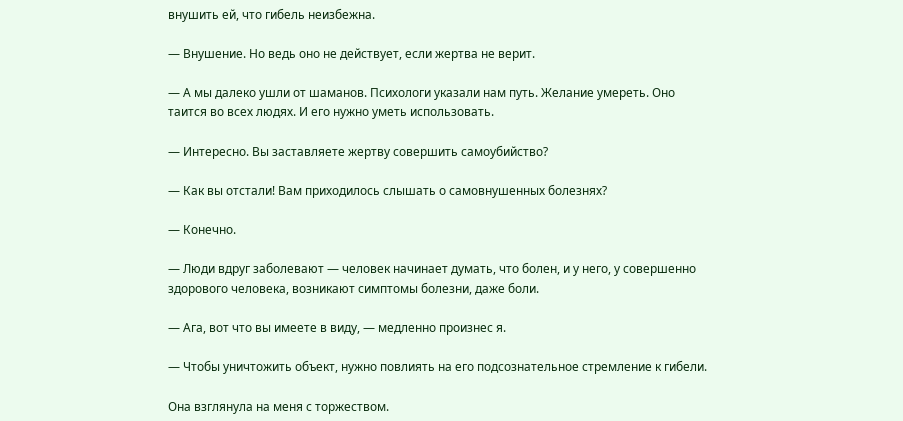внушить ей, что гибель неизбежна.

— Внушение. Но ведь оно не действует, если жертва не верит.

— А мы далеко ушли от шаманов. Психологи указали нам путь. Желание умереть. Оно таится во всех людях. И его нужно уметь использовать.

— Интересно. Вы заставляете жертву совершить самоубийство?

— Как вы отстали! Вам приходилось слышать о самовнушенных болезнях?

— Конечно.

— Люди вдруг заболевают — человек начинает думать, что болен, и у него, у совершенно здорового человека, возникают симптомы болезни, даже боли.

— Ага, вот что вы имеете в виду, — медленно произнес я.

— Чтобы уничтожить объект, нужно повлиять на его подсознательное стремление к гибели.

Она взглянула на меня с торжеством.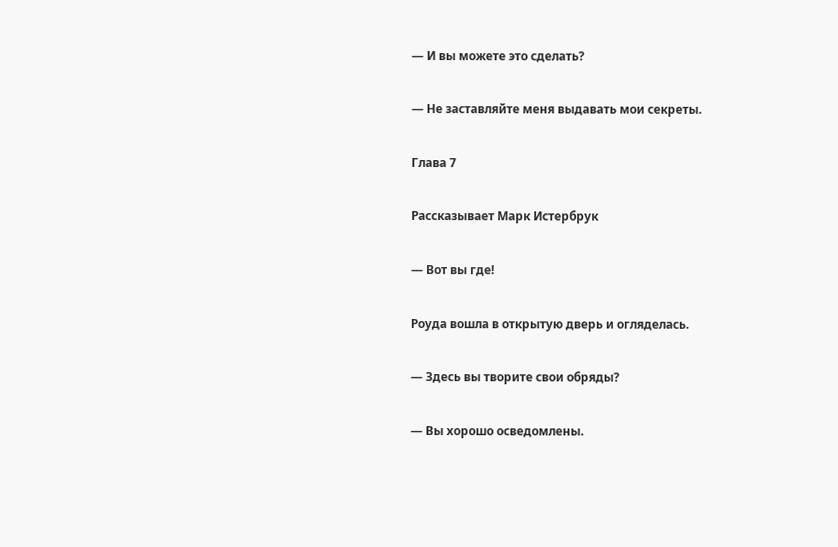— И вы можете это сделать?

— Не заставляйте меня выдавать мои секреты.

Глава 7

Рассказывает Марк Истербрук

— Вот вы где!

Роуда вошла в открытую дверь и огляделась.

— Здесь вы творите свои обряды?

— Вы хорошо осведомлены.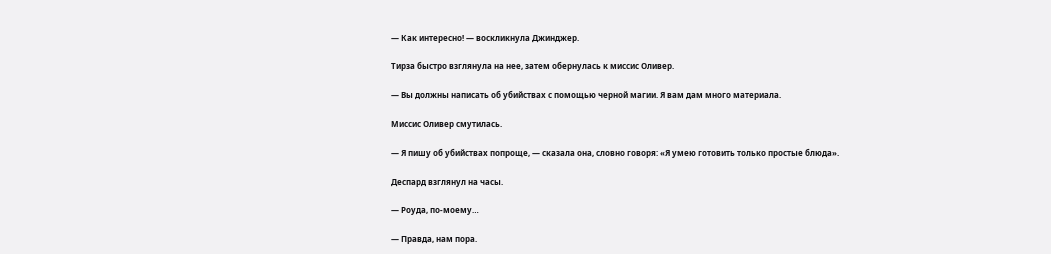— Как интересно! — воскликнула Джинджер.

Тирза быстро взглянула на нее, затем обернулась к миссис Оливер.

— Вы должны написать об убийствах с помощью черной магии. Я вам дам много материала.

Миссис Оливер смутилась.

— Я пишу об убийствах попроще, — сказала она, словно говоря: «Я умею готовить только простые блюда».

Деспард взглянул на часы.

— Роуда, по-моему…

— Правда, нам пора.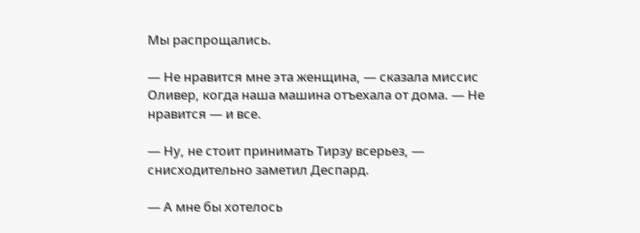Мы распрощались.

— Не нравится мне эта женщина, — сказала миссис Оливер, когда наша машина отъехала от дома. — Не нравится — и все.

— Ну, не стоит принимать Тирзу всерьез, — снисходительно заметил Деспард.

— А мне бы хотелось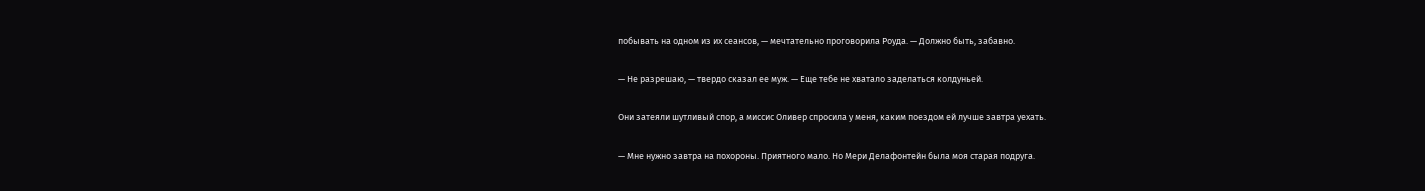побывать на одном из их сеансов, — мечтательно проговорила Роуда. — Должно быть, забавно.

— Не разрешаю, — твердо сказал ее муж. — Еще тебе не хватало заделаться колдуньей.

Они затеяли шутливый спор, а миссис Оливер спросила у меня, каким поездом ей лучше завтра уехать.

— Мне нужно завтра на похороны. Приятного мало. Но Мери Делафонтейн была моя старая подруга.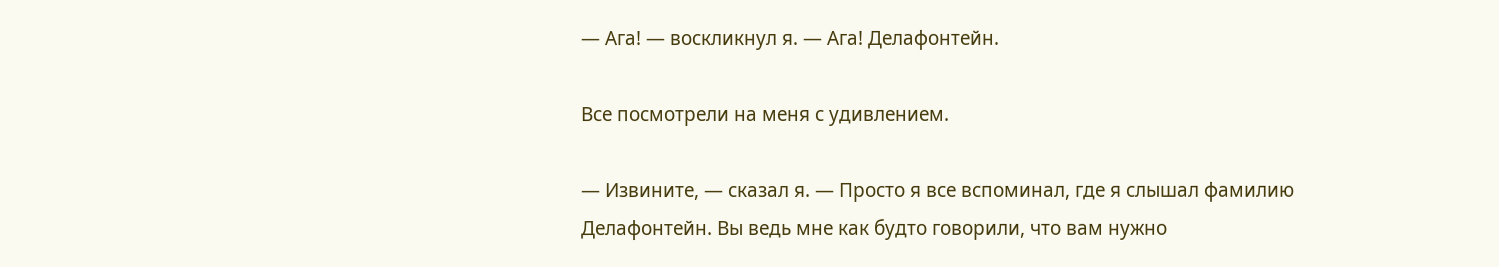— Ага! — воскликнул я. — Ага! Делафонтейн.

Все посмотрели на меня с удивлением.

— Извините, — сказал я. — Просто я все вспоминал, где я слышал фамилию Делафонтейн. Вы ведь мне как будто говорили, что вам нужно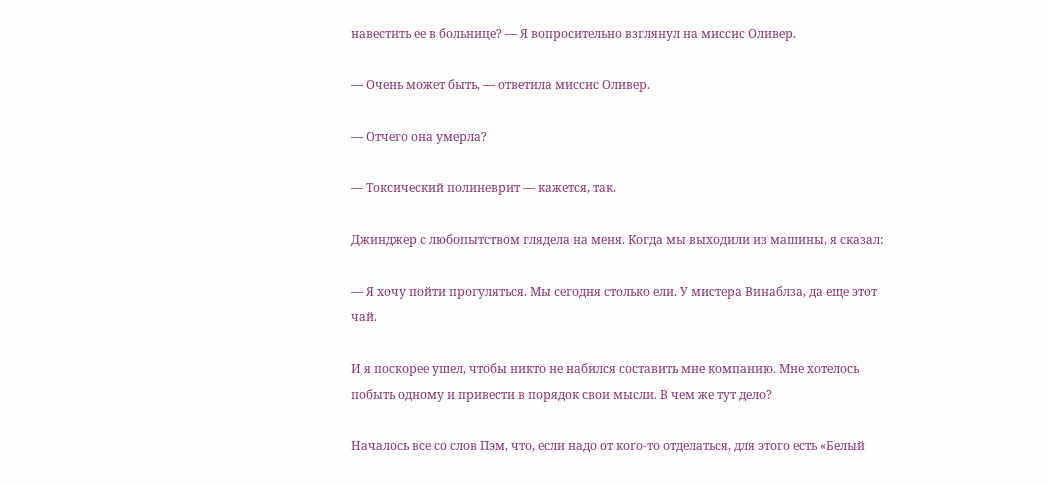навестить ее в больнице? — Я вопросительно взглянул на миссис Оливер.

— Очень может быть, — ответила миссис Оливер.

— Отчего она умерла?

— Токсический полиневрит — кажется, так.

Джинджер с любопытством глядела на меня. Когда мы выходили из машины, я сказал:

— Я хочу пойти прогуляться. Мы сегодня столько ели. У мистера Винаблза, да еще этот чай.

И я поскорее ушел, чтобы никто не набился составить мне компанию. Мне хотелось побыть одному и привести в порядок свои мысли. В чем же тут дело?

Началось все со слов Пэм, что, если надо от кого-то отделаться, для этого есть «Белый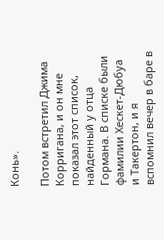Конь».

Потом встретил Джима Корригана, и он мне показал этот список, найденный у отца Гормана. В списке были фамилии Хескет-Дюбуа и Такертон, и я вспомнил вечер в баре в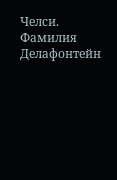Челси. Фамилия Делафонтейн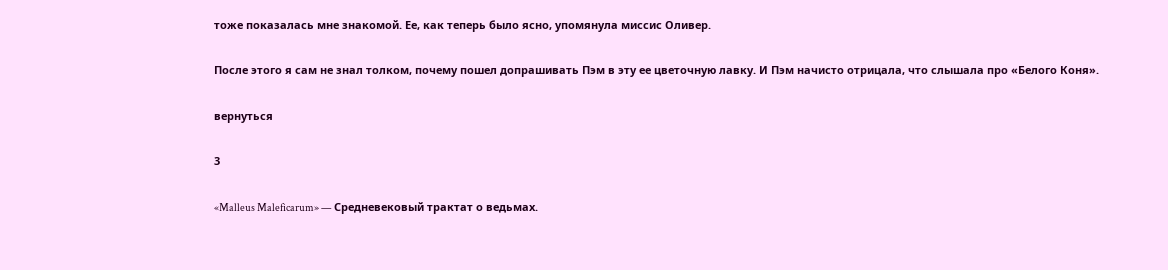тоже показалась мне знакомой. Ее, как теперь было ясно, упомянула миссис Оливер.

После этого я сам не знал толком, почему пошел допрашивать Пэм в эту ее цветочную лавку. И Пэм начисто отрицала, что слышала про «Белого Коня».

вернуться

3

«Malleus Maleficarum» — Средневековый трактат о ведьмах.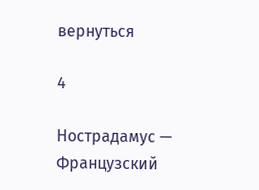вернуться

4

Нострадамус — Французский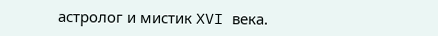астролог и мистик XVI века.